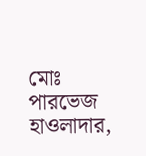মোঃ পারভেজ হাওলাদার,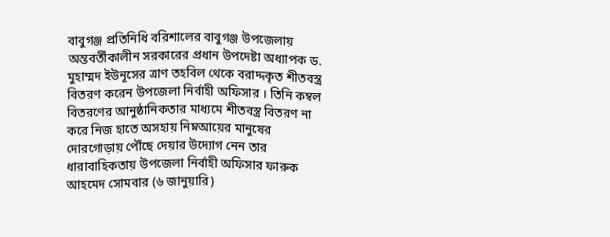বাবুগঞ্জ প্রতিনিধি বরিশালের বাবুগঞ্জ উপজেলায় অন্তবর্তীকালীন সরকারের প্রধান উপদেষ্টা অধ্যাপক ড. মুহাম্মদ ইউনূসের ত্রাণ তহবিল থেকে বরাদ্দকৃত শীতবস্ত্র বিতরণ করেন উপজেলা নির্বাহী অফিসার । তিনি কম্বল বিতরণের আনুষ্ঠানিকতার মাধ্যমে শীতবস্ত্র বিতরণ না করে নিজ হাতে অসহায় নিম্নআয়ের মানুষের দোরগোড়ায় পৌঁছে দেয়ার উদ্যোগ নেন তার ধারাবাহিকতায় উপজেলা নির্বাহী অফিসার ফারুক আহমেদ সোমবার (৬ জানুয়ারি)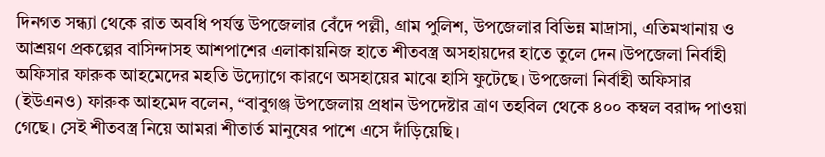দিনগত সন্ধ্যা থেকে রাত অবধি পর্যন্ত উপজেলার বেঁদে পল্লী, গ্রাম পুলিশ, উপজেলার বিভিন্ন মাদ্রাসা, এতিমখানায় ও আশ্রয়ণ প্রকল্পের বাসিন্দাসহ আশপাশের এলাকায়নিজ হাতে শীতবস্ত্র অসহায়দের হাতে তুলে দেন।উপজেলা নির্বাহী অফিসার ফারুক আহমেদের মহতি উদ্যোগে কারণে অসহায়ের মাঝে হাসি ফুটেছে। উপজেলা নির্বাহী অফিসার (ইউএনও) ফারুক আহমেদ বলেন, “বাবুগঞ্জ উপজেলায় প্রধান উপদেষ্টার ত্রাণ তহবিল থেকে ৪০০ কম্বল বরাদ্দ পাওয়া গেছে। সেই শীতবস্ত্র নিয়ে আমরা শীতার্ত মানুষের পাশে এসে দাঁড়িয়েছি।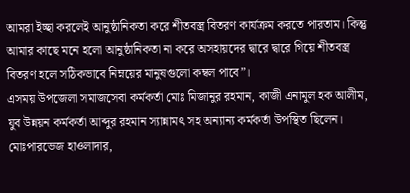আমরা ইচ্ছা করলেই আনুষ্ঠানিকতা করে শীতবস্ত্র বিতরণ কার্যক্রম করতে পারতাম। কিন্তু আমার কাছে মনে হলো আনুষ্ঠানিকতা না করে অসহায়দের দ্বারে দ্বারে গিয়ে শীতবস্ত্র বিতরণ হলে সঠিকভাবে নিম্নয়ের মানুষগুলো কম্বল পাবে”।
এসময় উপজেলা সমাজসেবা কর্মকর্তা মোঃ মিজানুর রহমান, কাজী এনামুল হক আলীম, যুব উন্নয়ন কর্মকর্তা আব্দুর রহমান স্যান্নামৎ সহ অন্যান্য কর্মকর্তা উপস্থিত ছিলেন।
মোঃপারভেজ হাওলাদার,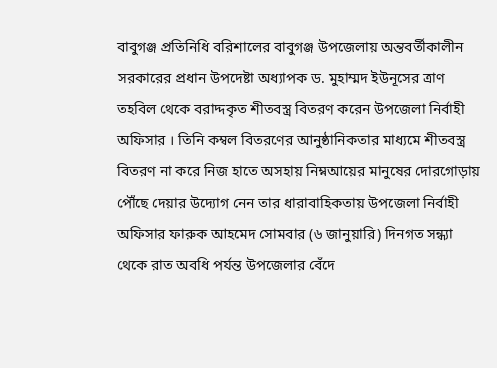বাবুগঞ্জ প্রতিনিধি বরিশালের বাবুগঞ্জ উপজেলায় অন্তবর্তীকালীন সরকারের প্রধান উপদেষ্টা অধ্যাপক ড. মুহাম্মদ ইউনূসের ত্রাণ তহবিল থেকে বরাদ্দকৃত শীতবস্ত্র বিতরণ করেন উপজেলা নির্বাহী অফিসার । তিনি কম্বল বিতরণের আনুষ্ঠানিকতার মাধ্যমে শীতবস্ত্র বিতরণ না করে নিজ হাতে অসহায় নিম্নআয়ের মানুষের দোরগোড়ায় পৌঁছে দেয়ার উদ্যোগ নেন তার ধারাবাহিকতায় উপজেলা নির্বাহী অফিসার ফারুক আহমেদ সোমবার (৬ জানুয়ারি) দিনগত সন্ধ্যা থেকে রাত অবধি পর্যন্ত উপজেলার বেঁদে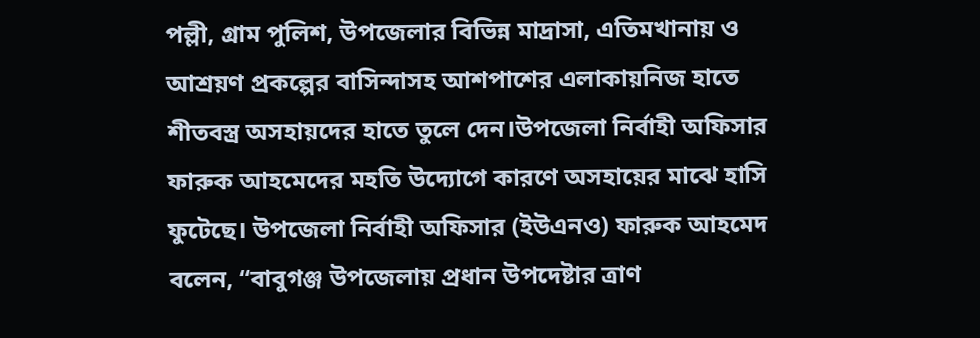পল্লী, গ্রাম পুলিশ, উপজেলার বিভিন্ন মাদ্রাসা, এতিমখানায় ও আশ্রয়ণ প্রকল্পের বাসিন্দাসহ আশপাশের এলাকায়নিজ হাতে শীতবস্ত্র অসহায়দের হাতে তুলে দেন।উপজেলা নির্বাহী অফিসার ফারুক আহমেদের মহতি উদ্যোগে কারণে অসহায়ের মাঝে হাসি ফুটেছে। উপজেলা নির্বাহী অফিসার (ইউএনও) ফারুক আহমেদ বলেন, “বাবুগঞ্জ উপজেলায় প্রধান উপদেষ্টার ত্রাণ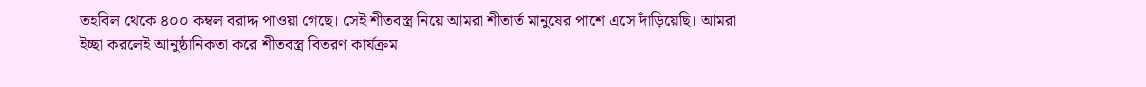তহবিল থেকে ৪০০ কম্বল বরাদ্দ পাওয়া গেছে। সেই শীতবস্ত্র নিয়ে আমরা শীতার্ত মানুষের পাশে এসে দাঁড়িয়েছি। আমরা ইচ্ছা করলেই আনুষ্ঠানিকতা করে শীতবস্ত্র বিতরণ কার্যক্রম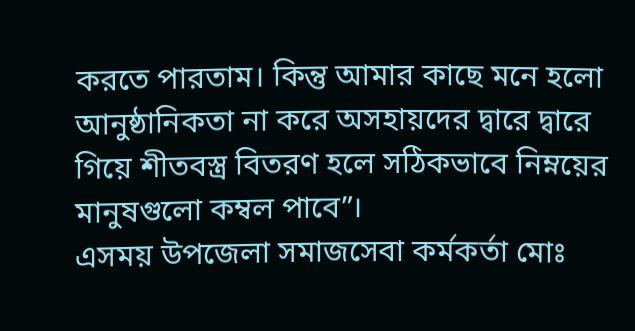করতে পারতাম। কিন্তু আমার কাছে মনে হলো আনুষ্ঠানিকতা না করে অসহায়দের দ্বারে দ্বারে গিয়ে শীতবস্ত্র বিতরণ হলে সঠিকভাবে নিম্নয়ের মানুষগুলো কম্বল পাবে”।
এসময় উপজেলা সমাজসেবা কর্মকর্তা মোঃ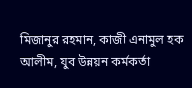মিজানুর রহমান, কাজী এনামুল হক আলীম, যুব উন্নয়ন কর্মকর্তা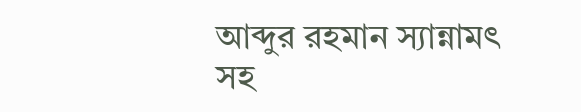আব্দুর রহমান স্যান্নামৎ সহ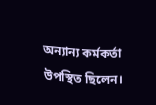অন্যান্য কর্মকর্তা উপস্থিত ছিলেন।